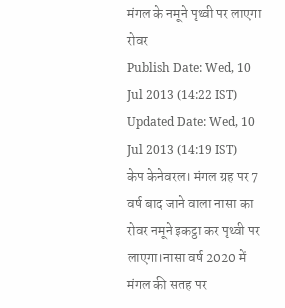मंगल के नमूने पृथ्वी पर लाएगा रोवर
Publish Date: Wed, 10 Jul 2013 (14:22 IST)
Updated Date: Wed, 10 Jul 2013 (14:19 IST)
केप केनेवरल। मंगल ग्रह पर 7 वर्ष बाद जाने वाला नासा का रोवर नमूने इकट्ठा कर पृथ्वी पर लाएगा।नासा वर्ष 2020 में मंगल की सतह पर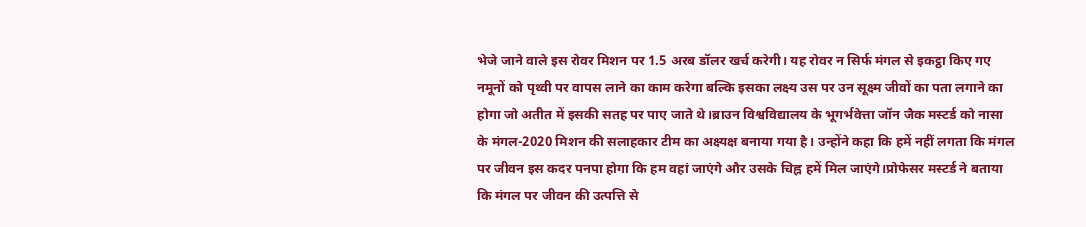भेजे जाने वाले इस रोवर मिशन पर 1.5 अरब डॉलर खर्च करेगी। यह रोवर न सिर्फ मंगल से इकट्ठा किए गए नमूनों को पृथ्वी पर वापस लाने का काम करेगा बल्कि इसका लक्ष्य उस पर उन सूक्ष्म जीवों का पता लगाने का होगा जो अतीत में इसकी सतह पर पाए जाते थे।ब्राउन विश्वविद्यालय के भूगर्भवेत्ता जॉन जैक मस्टर्ड को नासा के मंगल-2020 मिशन की सलाहकार टीम का अक्ष्यक्ष बनाया गया है। उन्होंने कहा कि हमें नहीं लगता कि मंगल पर जीवन इस कदर पनपा होगा कि हम वहां जाएंगे और उसके चिह्न हमें मिल जाएंगे।प्रोफेसर मस्टर्ड ने बताया कि मंगल पर जीवन की उत्पत्ति से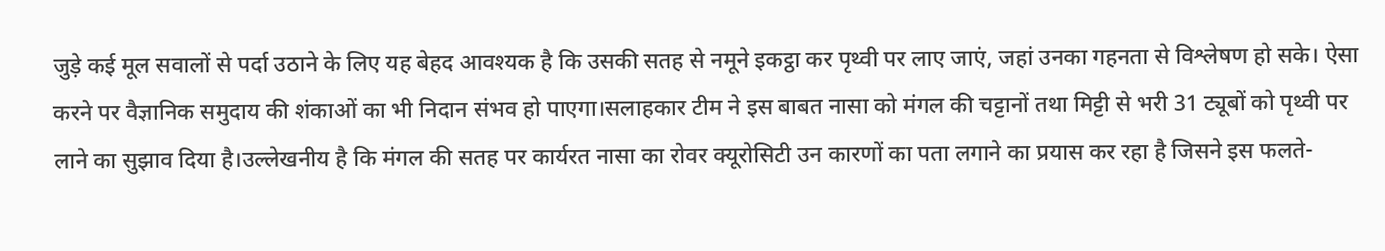जुड़े कई मूल सवालों से पर्दा उठाने के लिए यह बेहद आवश्यक है कि उसकी सतह से नमूने इकट्ठा कर पृथ्वी पर लाए जाएं, जहां उनका गहनता से विश्लेषण हो सके। ऐसा करने पर वैज्ञानिक समुदाय की शंकाओं का भी निदान संभव हो पाएगा।सलाहकार टीम ने इस बाबत नासा को मंगल की चट्टानों तथा मिट्टी से भरी 31 ट्यूबों को पृथ्वी पर लाने का सुझाव दिया है।उल्लेखनीय है कि मंगल की सतह पर कार्यरत नासा का रोवर क्यूरोसिटी उन कारणों का पता लगाने का प्रयास कर रहा है जिसने इस फलते-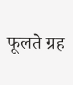फूलते ग्रह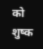को शुष्क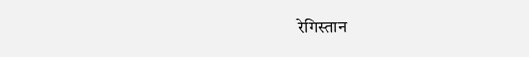रेगिस्तान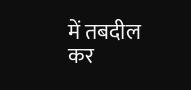में तबदील कर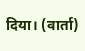दिया। (वार्ता)